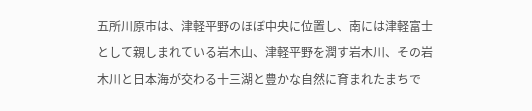五所川原市は、津軽平野のほぼ中央に位置し、南には津軽富士として親しまれている岩木山、津軽平野を潤す岩木川、その岩木川と日本海が交わる十三湖と豊かな自然に育まれたまちで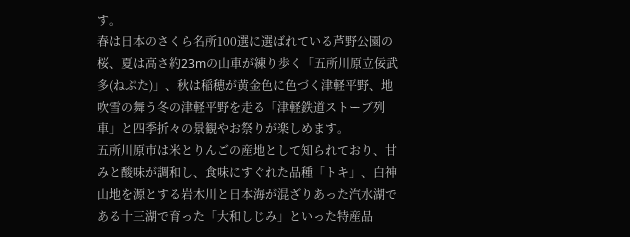す。
春は日本のさくら名所100選に選ばれている芦野公園の桜、夏は高さ約23mの山車が練り歩く「五所川原立佞武多(ねぷた)」、秋は稲穂が黄金色に色づく津軽平野、地吹雪の舞う冬の津軽平野を走る「津軽鉄道ストーブ列車」と四季折々の景観やお祭りが楽しめます。
五所川原市は米とりんごの産地として知られており、甘みと酸味が調和し、食味にすぐれた品種「トキ」、白神山地を源とする岩木川と日本海が混ざりあった汽水湖である十三湖で育った「大和しじみ」といった特産品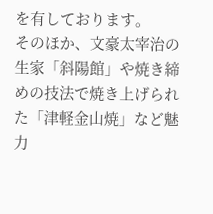を有しております。
そのほか、文豪太宰治の生家「斜陽館」や焼き締めの技法で焼き上げられた「津軽金山焼」など魅力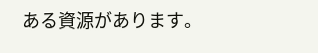ある資源があります。